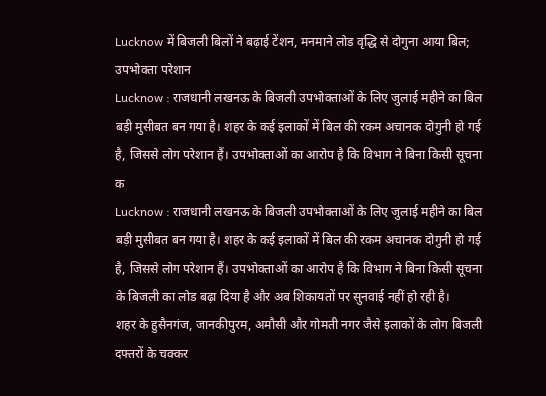Lucknow में बिजली बिलों ने बढ़ाई टेंशन, मनमाने लोड वृद्धि से दोगुना आया बिल; उपभोक्ता परेशान
Lucknow : राजधानी लखनऊ के बिजली उपभोक्ताओं के लिए जुलाई महीने का बिल बड़ी मुसीबत बन गया है। शहर के कई इलाकों में बिल की रकम अचानक दोगुनी हो गई है, जिससे लोग परेशान हैं। उपभोक्ताओं का आरोप है कि विभाग ने बिना किसी सूचना क
Lucknow : राजधानी लखनऊ के बिजली उपभोक्ताओं के लिए जुलाई महीने का बिल बड़ी मुसीबत बन गया है। शहर के कई इलाकों में बिल की रकम अचानक दोगुनी हो गई है, जिससे लोग परेशान हैं। उपभोक्ताओं का आरोप है कि विभाग ने बिना किसी सूचना के बिजली का लोड बढ़ा दिया है और अब शिकायतों पर सुनवाई नहीं हो रही है।
शहर के हुसैनगंज, जानकीपुरम, अमौसी और गोमती नगर जैसे इलाकों के लोग बिजली दफ्तरों के चक्कर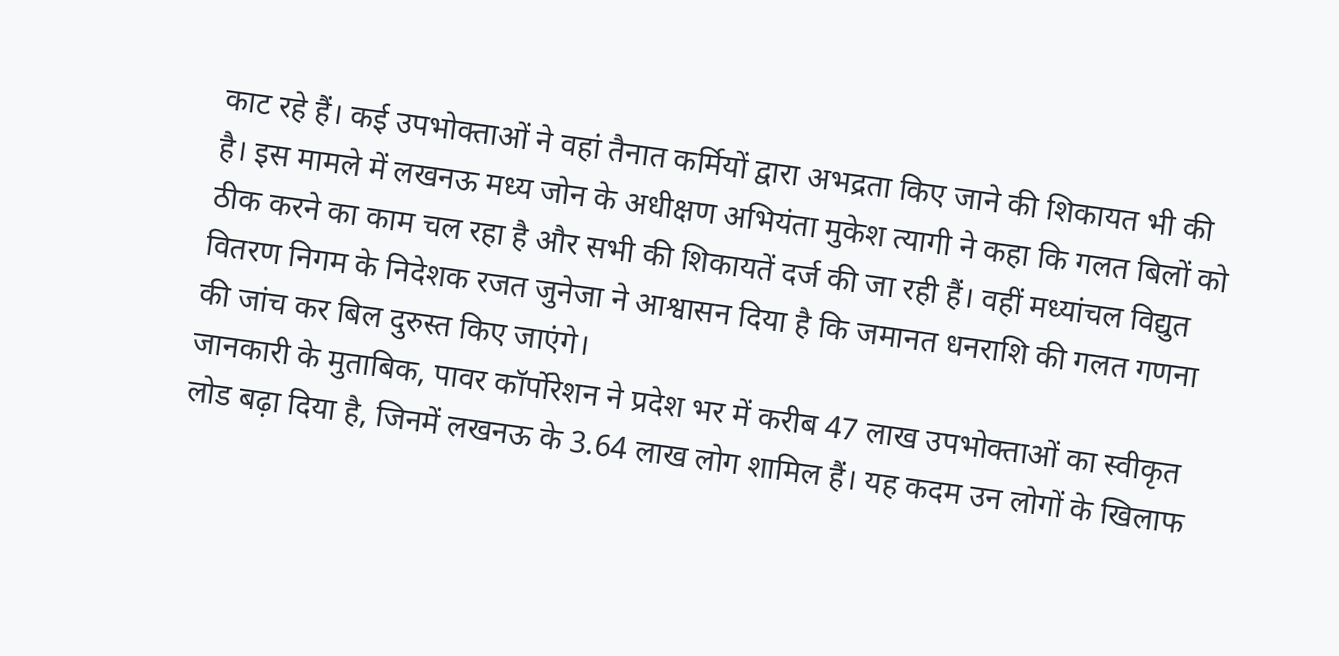काट रहे हैं। कई उपभोक्ताओं ने वहां तैनात कर्मियों द्वारा अभद्रता किए जाने की शिकायत भी की है। इस मामले में लखनऊ मध्य जोन के अधीक्षण अभियंता मुकेश त्यागी ने कहा कि गलत बिलों को ठीक करने का काम चल रहा है और सभी की शिकायतें दर्ज की जा रही हैं। वहीं मध्यांचल विद्युत वितरण निगम के निदेशक रजत जुनेजा ने आश्वासन दिया है कि जमानत धनराशि की गलत गणना की जांच कर बिल दुरुस्त किए जाएंगे।
जानकारी के मुताबिक, पावर कॉर्पोरेशन ने प्रदेश भर में करीब 47 लाख उपभोक्ताओं का स्वीकृत लोड बढ़ा दिया है, जिनमें लखनऊ के 3.64 लाख लोग शामिल हैं। यह कदम उन लोगों के खिलाफ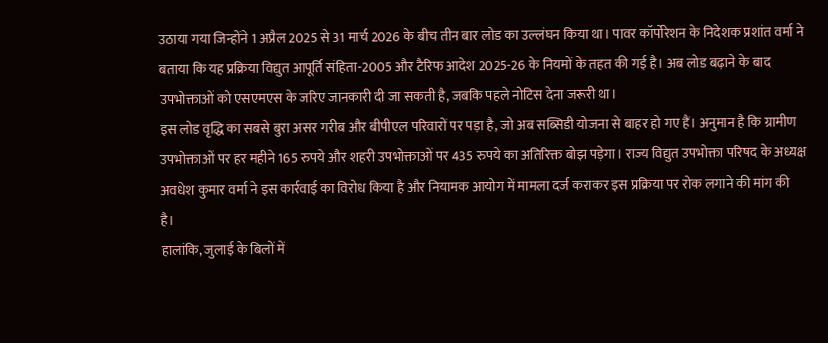उठाया गया जिन्होंने 1 अप्रैल 2025 से 31 मार्च 2026 के बीच तीन बार लोड का उल्लंघन किया था। पावर कॉर्पोरेशन के निदेशक प्रशांत वर्मा ने बताया कि यह प्रक्रिया विद्युत आपूर्ति संहिता-2005 और टैरिफ आदेश 2025-26 के नियमों के तहत की गई है। अब लोड बढ़ाने के बाद उपभोक्ताओं को एसएमएस के जरिए जानकारी दी जा सकती है, जबकि पहले नोटिस देना जरूरी था।
इस लोड वृद्धि का सबसे बुरा असर गरीब और बीपीएल परिवारों पर पड़ा है, जो अब सब्सिडी योजना से बाहर हो गए हैं। अनुमान है कि ग्रामीण उपभोक्ताओं पर हर महीने 165 रुपये और शहरी उपभोक्ताओं पर 435 रुपये का अतिरिक्त बोझ पड़ेगा। राज्य विद्युत उपभोक्ता परिषद के अध्यक्ष अवधेश कुमार वर्मा ने इस कार्रवाई का विरोध किया है और नियामक आयोग में मामला दर्ज कराकर इस प्रक्रिया पर रोक लगाने की मांग की है।
हालांकि, जुलाई के बिलों में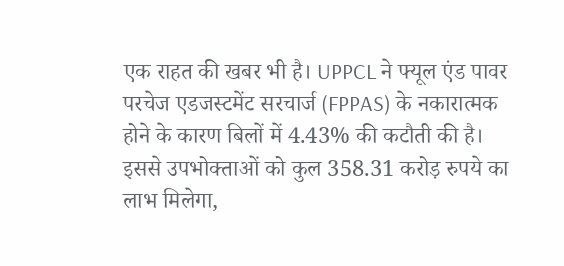एक राहत की खबर भी है। UPPCL ने फ्यूल एंड पावर परचेज एडजस्टमेंट सरचार्ज (FPPAS) के नकारात्मक होने के कारण बिलों में 4.43% की कटौती की है। इससे उपभोक्ताओं को कुल 358.31 करोड़ रुपये का लाभ मिलेगा,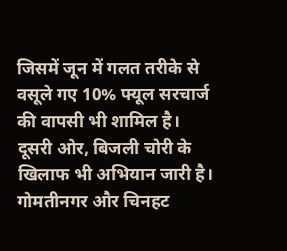जिसमें जून में गलत तरीके से वसूले गए 10% फ्यूल सरचार्ज की वापसी भी शामिल है।
दूसरी ओर, बिजली चोरी के खिलाफ भी अभियान जारी है। गोमतीनगर और चिनहट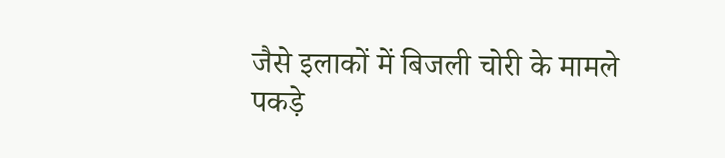जैसे इलाकों में बिजली चोरी के मामले पकड़े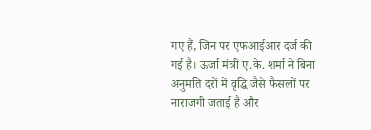गए हैं, जिन पर एफआईआर दर्ज की गई है। ऊर्जा मंत्री ए.के. शर्मा ने बिना अनुमति दरों में वृद्धि जैसे फैसलों पर नाराजगी जताई है और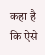कहा है कि ऐसे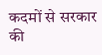कदमों से सरकार की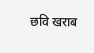छवि खराब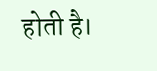होती है।